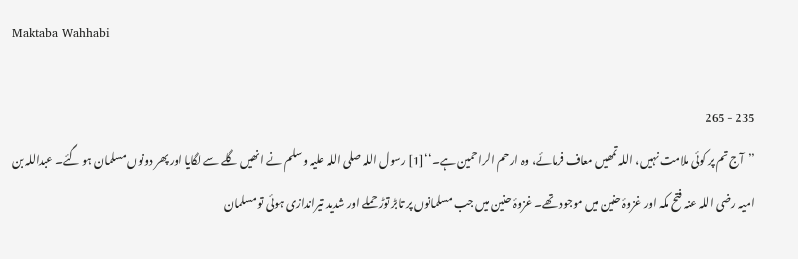Maktaba Wahhabi

235 - 265
’’آج تم پر کوئی ملامت نہیں، اللہ تمھیں معاف فرمائے، وہ ارحم الراحمین ہے۔‘‘[1] رسول اللہ صلی اللہ علیہ وسلم نے انھیں گلے سے لگایا اور پھر دونوں مسلمان ہو گئے۔ عبداللہ بن امیہ رضی اللہ عنہ فتح مکہ اور غزوۂ حنین میں موجود تھے۔ غزوۂ حنین میں جب مسلمانوں پر تابڑ توڑ حملے اور شدید تیراندازی ہوئی تو مسلمان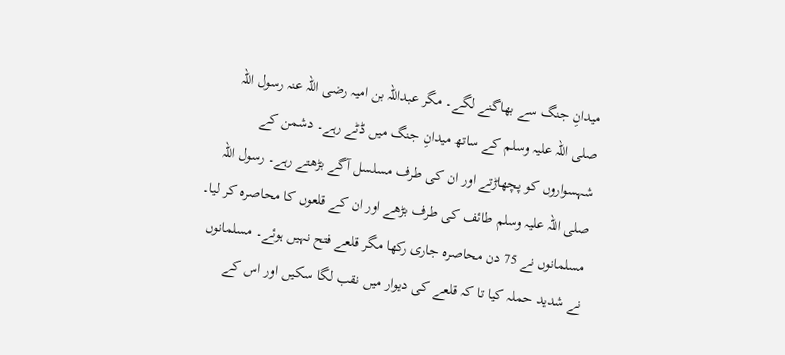میدانِ جنگ سے بھاگنے لگے۔ مگر عبداللہ بن امیہ رضی اللہ عنہ رسول اللہ صلی اللہ علیہ وسلم کے ساتھ میدانِ جنگ میں ڈٹے رہے۔ دشمن کے شہسواروں کو پچھاڑتے اور ان کی طرف مسلسل آگے بڑھتے رہے۔ رسول اللہ صلی اللہ علیہ وسلم طائف کی طرف بڑھے اور ان کے قلعوں کا محاصرہ کر لیا۔ مسلمانوں نے 75 دن محاصرہ جاری رکھا مگر قلعے فتح نہیں ہوئے۔ مسلمانوں نے شدید حملہ کیا تا کہ قلعے کی دیوار میں نقب لگا سکیں اور اس کے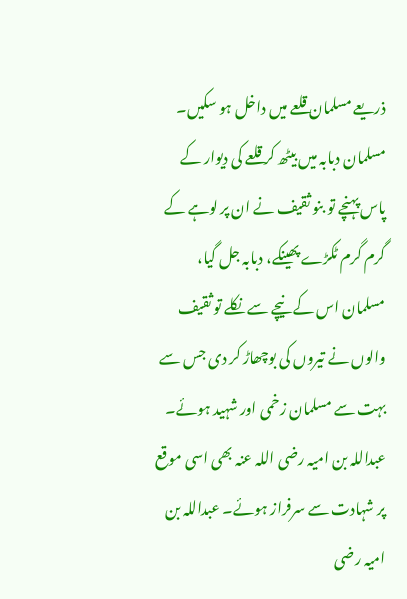ذریعے مسلمان قلعے میں داخل ہو سکیں۔ مسلمان دبابہ میں بیٹھ کر قلعے کی دیوار کے پاس پہنچے تو بنو ثقیف نے ان پر لوہے کے گرم گرم ٹکڑے پھینکے، دبابہ جل گیا، مسلمان اس کے نیچے سے نکلے تو ثقیف والوں نے تیروں کی بوچھاڑ کر دی جس سے بہت سے مسلمان زخمی اور شہید ہوئے۔ عبداللہ بن امیہ رضی اللہ عنہ بھی اسی موقع پر شہادت سے سرفراز ہوئے۔ عبداللہ بن امیہ رضی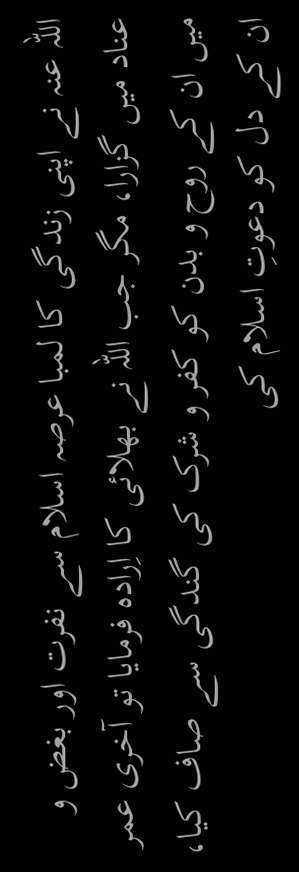اللہ عنہ نے اپنی زندگی کا لمبا عرصہ اسلام سے نفرت اور بغض و عناد میں گزارا، مگر جب اللہ نے بھلائی کا اِرادہ فرمایا تو آخری عمر میں ان کے روح و بدن کو کفر و شرک کی گندگی سے صاف کیا، ان کے دل کو دعوتِ اسلام کی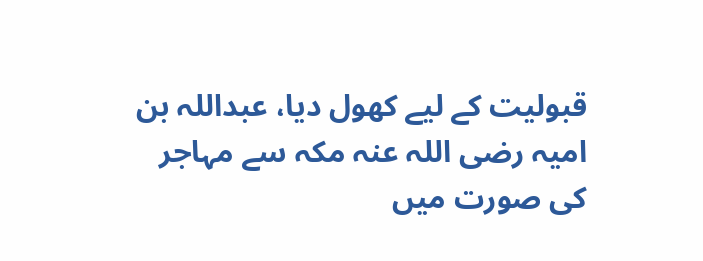قبولیت کے لیے کھول دیا، عبداللہ بن امیہ رضی اللہ عنہ مکہ سے مہاجر کی صورت میں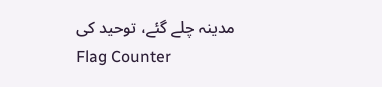مدینہ چلے گئے، توحید کی
Flag Counter